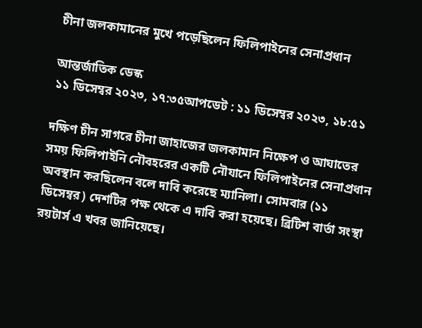চীনা জলকামানের মুখে পড়েছিলেন ফিলিপাইনের সেনাপ্রধান

আন্তর্জাতিক ডেস্ক
১১ ডিসেম্বর ২০২৩, ১৭:৩৫আপডেট : ১১ ডিসেম্বর ২০২৩, ১৮:৫১

দক্ষিণ চীন সাগরে চীনা জাহাজের জলকামান নিক্ষেপ ও আঘাতের সময় ফিলিপাইনি নৌবহরের একটি নৌযানে ফিলিপাইনের সেনাপ্রধান অবস্থান করছিলেন বলে দাবি করেছে ম্যানিলা। সোমবার (১১ ডিসেম্বর) দেশটির পক্ষ থেকে এ দাবি করা হয়েছে। ব্রিটিশ বার্তা সংস্থা রয়টার্স এ খবর জানিয়েছে।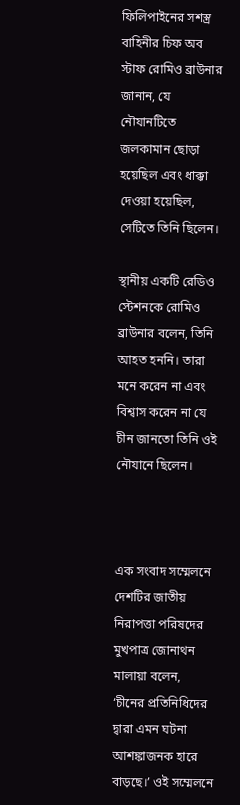ফিলিপাইনের সশস্ত্র বাহিনীর চিফ অব স্টাফ রোমিও ব্রাউনার জানান, যে নৌযানটিতে জলকামান ছোড়া হয়েছিল এবং ধাক্কা দেওয়া হয়েছিল, সেটিতে তিনি ছিলেন।

স্থানীয় একটি রেডিও স্টেশনকে রোমিও ব্রাউনার বলেন, তিনি আহত হননি। তারা মনে করেন না এবং বিশ্বাস করেন না যে চীন জানতো তিনি ওই নৌযানে ছিলেন।



এক সংবাদ সম্মেলনে দেশটির জাতীয় নিরাপত্তা পরিষদের মুখপাত্র জোনাথন মালায়া বলেন, ‘চীনের প্রতিনিধিদের দ্বারা এমন ঘটনা আশঙ্কাজনক হারে বাড়ছে।’ ওই সম্মেলনে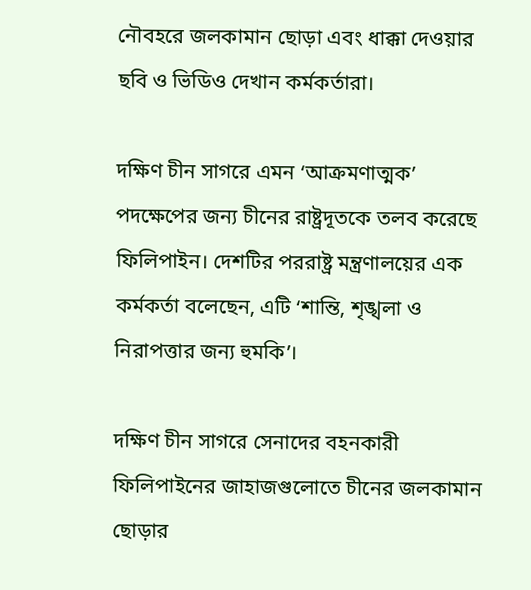নৌবহরে জলকামান ছোড়া এবং ধাক্কা দেওয়ার ছবি ও ভিডিও দেখান কর্মকর্তারা।

দক্ষিণ চীন সাগরে এমন ‘আক্রমণাত্মক’ পদক্ষেপের জন্য চীনের রাষ্ট্রদূতকে তলব করেছে ফিলিপাইন। দেশটির পররাষ্ট্র মন্ত্রণালয়ের এক কর্মকর্তা বলেছেন, এটি ‘শান্তি, শৃঙ্খলা ও নিরাপত্তার জন্য হুমকি’।

দক্ষিণ চীন সাগরে সেনাদের বহনকারী ফিলিপাইনের জাহাজগুলোতে চীনের জলকামান ছোড়ার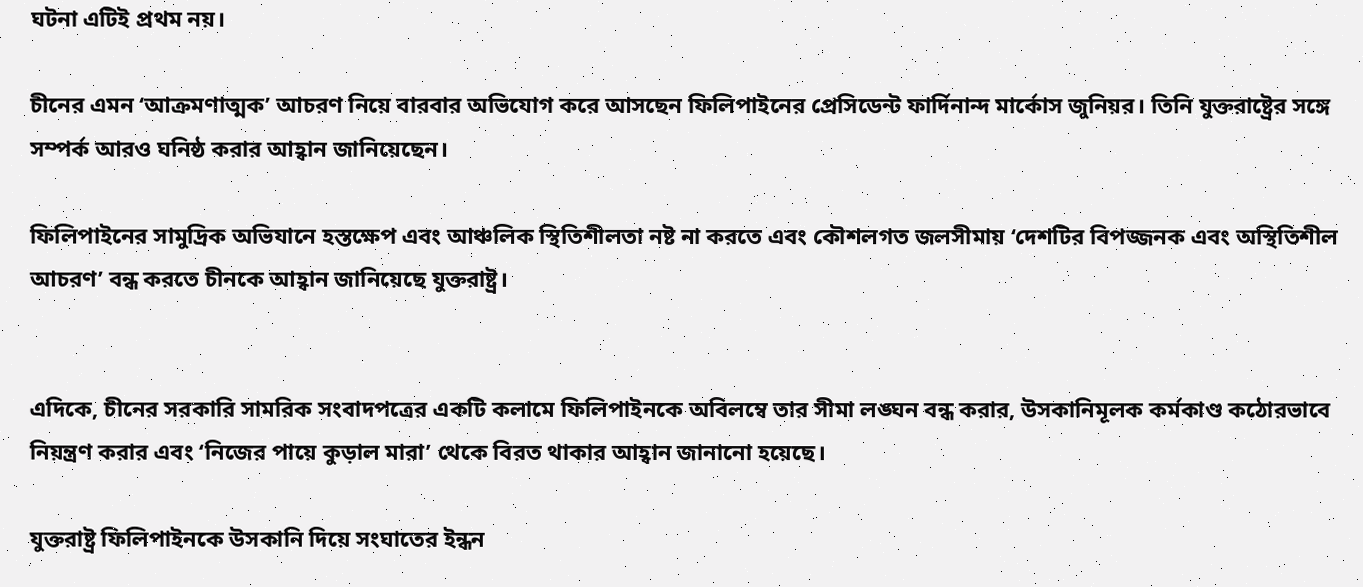ঘটনা এটিই প্রথম নয়।

চীনের এমন ‘আক্রমণাত্মক’ আচরণ নিয়ে বারবার অভিযোগ করে আসছেন ফিলিপাইনের প্রেসিডেন্ট ফার্দিনান্দ মার্কোস জুনিয়র। তিনি যুক্তরাষ্ট্রের সঙ্গে সম্পর্ক আরও ঘনিষ্ঠ করার আহ্বান জানিয়েছেন।

ফিলিপাইনের সামুদ্রিক অভিযানে হস্তক্ষেপ এবং আঞ্চলিক স্থিতিশীলতা নষ্ট না করতে এবং কৌশলগত জলসীমায় ‘দেশটির বিপজ্জনক এবং অস্থিতিশীল আচরণ’ বন্ধ করতে চীনকে আহ্বান জানিয়েছে যুক্তরাষ্ট্র।


এদিকে, চীনের সরকারি সামরিক সংবাদপত্রের একটি কলামে ফিলিপাইনকে অবিলম্বে তার সীমা লঙ্ঘন বন্ধ করার, উসকানিমূলক কর্মকাণ্ড কঠোরভাবে নিয়ন্ত্রণ করার এবং ‘নিজের পায়ে কুড়াল মারা’ থেকে বিরত থাকার আহ্বান জানানো হয়েছে।

যুক্তরাষ্ট্র ফিলিপাইনকে উসকানি দিয়ে সংঘাতের ইন্ধন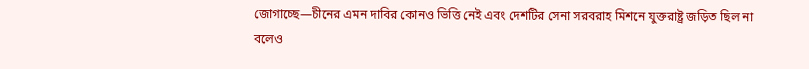জোগাচ্ছে—চীনের এমন দাবির কোনও ভিত্তি নেই এবং দেশটির সেনা সরবরাহ মিশনে যুক্তরাষ্ট্র জড়িত ছিল না বলেও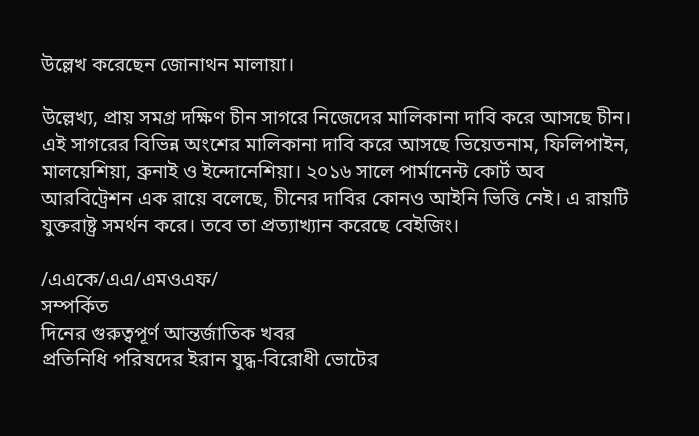উল্লেখ করেছেন জোনাথন মালায়া।

উল্লেখ্য, প্রায় সমগ্র দক্ষিণ চীন সাগরে নিজেদের মালিকানা দাবি করে আসছে চীন। এই সাগরের বিভিন্ন অংশের মালিকানা দাবি করে আসছে ভিয়েতনাম, ফিলিপাইন, মালয়েশিয়া, ব্রুনাই ও ইন্দোনেশিয়া। ২০১৬ সালে পার্মানেন্ট কোর্ট অব আরবিট্রেশন এক রায়ে বলেছে, চীনের দাবির কোনও আইনি ভিত্তি নেই। এ রায়টি যুক্তরাষ্ট্র সমর্থন করে। তবে তা প্রত্যাখ্যান করেছে বেইজিং।

/এএকে/এএ/এমওএফ/
সম্পর্কিত
দিনের গুরুত্বপূর্ণ আন্তর্জাতিক খবর
প্রতিনিধি পরিষদের ইরান যুদ্ধ-বিরোধী ভোটের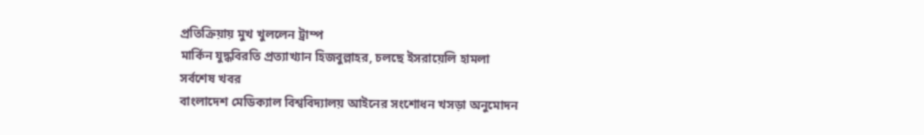প্রতিক্রিয়ায় মুখ খুললেন ট্রাম্প
মার্কিন যুদ্ধবিরতি প্রত্যাখ্যান হিজবুল্লাহর, চলছে ইসরায়েলি হামলা
সর্বশেষ খবর
বাংলাদেশ মেডিক্যাল বিশ্ববিদ্যালয় আইনের সংশোধন খসড়া অনুমোদন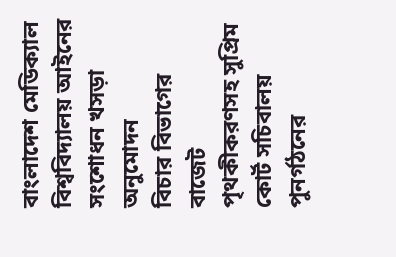বাংলাদেশ মেডিক্যাল বিশ্ববিদ্যালয় আইনের সংশোধন খসড়া অনুমোদন
বিচার বিভাগের বাজেট পৃথকীকরণসহ সুপ্রিম কোর্ট সচিবালয় পুনর্গঠনের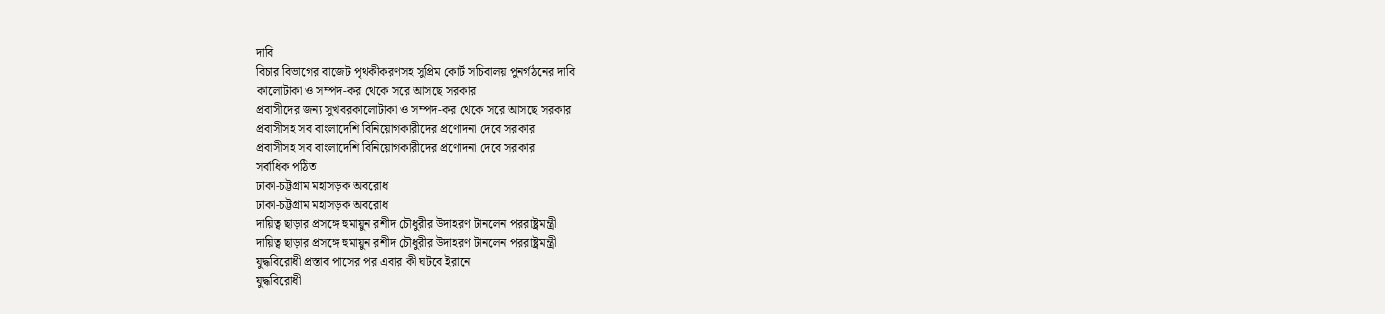দাবি
বিচার বিভাগের বাজেট পৃথকীকরণসহ সুপ্রিম কোর্ট সচিবালয় পুনর্গঠনের দাবি
কালোটাকা ও সম্পদ-কর থেকে সরে আসছে সরকার
প্রবাসীদের জন্য সুখবরকালোটাকা ও সম্পদ-কর থেকে সরে আসছে সরকার
প্রবাসীসহ সব বাংলাদেশি বিনিয়োগকারীদের প্রণোদনা দেবে সরকার
প্রবাসীসহ সব বাংলাদেশি বিনিয়োগকারীদের প্রণোদনা দেবে সরকার
সর্বাধিক পঠিত
ঢাকা-চট্টগ্রাম মহাসড়ক অবরোধ
ঢাকা-চট্টগ্রাম মহাসড়ক অবরোধ
দায়িত্ব ছাড়ার প্রসঙ্গে হুমায়ুন রশীদ চৌধুরীর উদাহরণ টানলেন পররাষ্ট্রমন্ত্রী
দায়িত্ব ছাড়ার প্রসঙ্গে হুমায়ুন রশীদ চৌধুরীর উদাহরণ টানলেন পররাষ্ট্রমন্ত্রী
যুদ্ধবিরোধী প্রস্তাব পাসের পর এবার কী ঘটবে ইরানে
যুদ্ধবিরোধী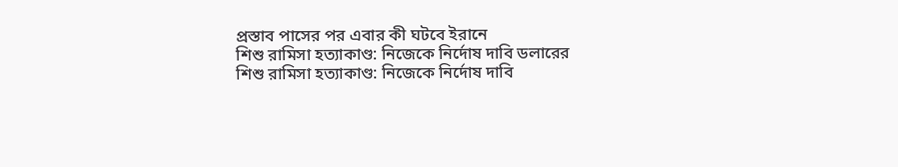প্রস্তাব পাসের পর এবার কী ঘটবে ইরানে
শিশু রামিসা হত্যাকাণ্ড: নিজেকে নির্দোষ দাবি ডলারের
শিশু রামিসা হত্যাকাণ্ড: নিজেকে নির্দোষ দাবি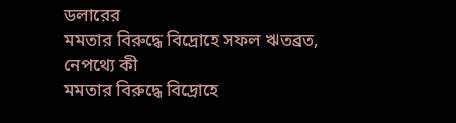ডলারের
মমতার বিরুদ্ধে বিদ্রোহে সফল ঋতব্রত, নেপথ্যে কী
মমতার বিরুদ্ধে বিদ্রোহে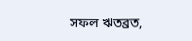সফল ঋতব্রত,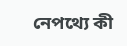নেপথ্যে কী